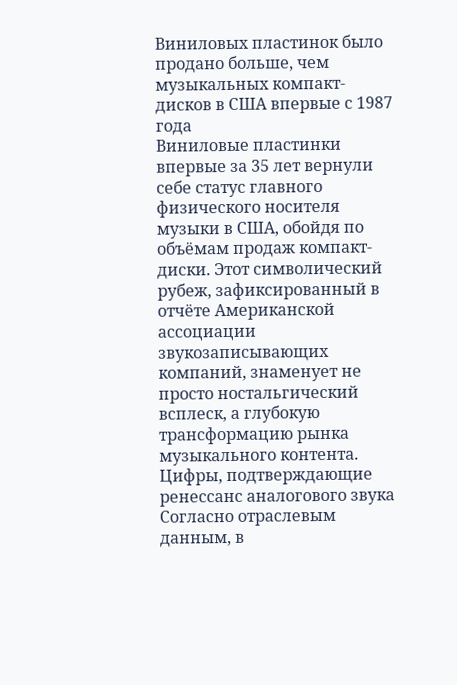Виниловых пластинок было продано больше, чем музыкальных компакт-дисков в США впервые с 1987 года
Виниловые пластинки впервые за 35 лет вернули себе статус главного физического носителя музыки в США, обойдя по объёмам продаж компакт-диски. Этот символический рубеж, зафиксированный в отчёте Американской ассоциации звукозаписывающих компаний, знаменует не просто ностальгический всплеск, а глубокую трансформацию рынка музыкального контента.
Цифры, подтверждающие ренессанс аналогового звука
Согласно отраслевым данным, в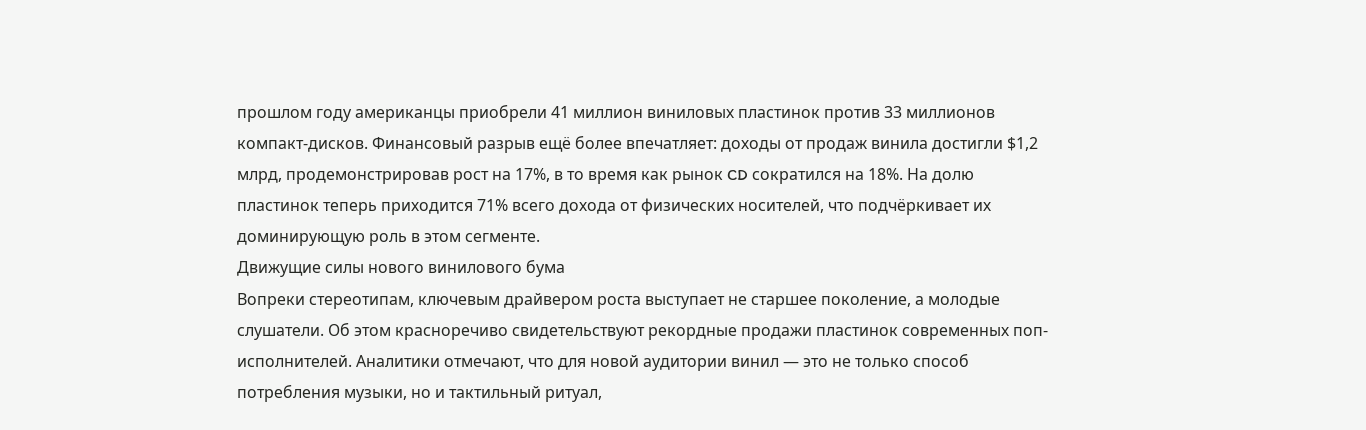прошлом году американцы приобрели 41 миллион виниловых пластинок против 33 миллионов компакт-дисков. Финансовый разрыв ещё более впечатляет: доходы от продаж винила достигли $1,2 млрд, продемонстрировав рост на 17%, в то время как рынок CD сократился на 18%. На долю пластинок теперь приходится 71% всего дохода от физических носителей, что подчёркивает их доминирующую роль в этом сегменте.
Движущие силы нового винилового бума
Вопреки стереотипам, ключевым драйвером роста выступает не старшее поколение, а молодые слушатели. Об этом красноречиво свидетельствуют рекордные продажи пластинок современных поп-исполнителей. Аналитики отмечают, что для новой аудитории винил — это не только способ потребления музыки, но и тактильный ритуал,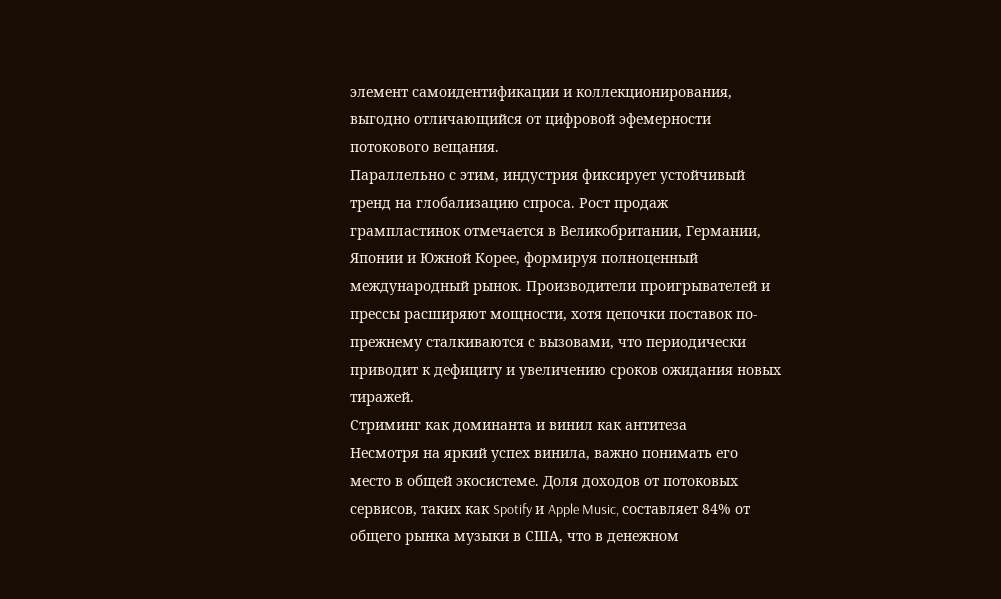элемент самоидентификации и коллекционирования, выгодно отличающийся от цифровой эфемерности потокового вещания.
Параллельно с этим, индустрия фиксирует устойчивый тренд на глобализацию спроса. Рост продаж грампластинок отмечается в Великобритании, Германии, Японии и Южной Корее, формируя полноценный международный рынок. Производители проигрывателей и прессы расширяют мощности, хотя цепочки поставок по-прежнему сталкиваются с вызовами, что периодически приводит к дефициту и увеличению сроков ожидания новых тиражей.
Стриминг как доминанта и винил как антитеза
Несмотря на яркий успех винила, важно понимать его место в общей экосистеме. Доля доходов от потоковых сервисов, таких как Spotify и Apple Music, составляет 84% от общего рынка музыки в США, что в денежном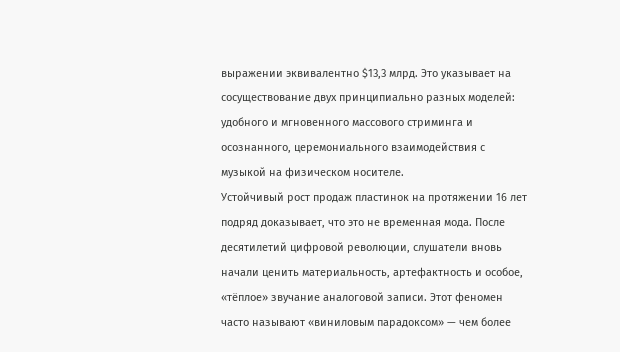выражении эквивалентно $13,3 млрд. Это указывает на сосуществование двух принципиально разных моделей: удобного и мгновенного массового стриминга и осознанного, церемониального взаимодействия с музыкой на физическом носителе.
Устойчивый рост продаж пластинок на протяжении 16 лет подряд доказывает, что это не временная мода. После десятилетий цифровой революции, слушатели вновь начали ценить материальность, артефактность и особое, «тёплое» звучание аналоговой записи. Этот феномен часто называют «виниловым парадоксом» — чем более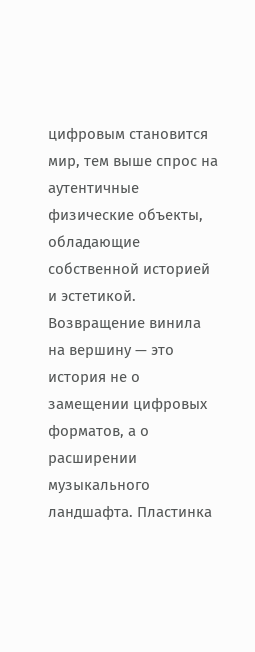цифровым становится мир, тем выше спрос на аутентичные физические объекты, обладающие собственной историей и эстетикой.
Возвращение винила на вершину — это история не о замещении цифровых форматов, а о расширении музыкального ландшафта. Пластинка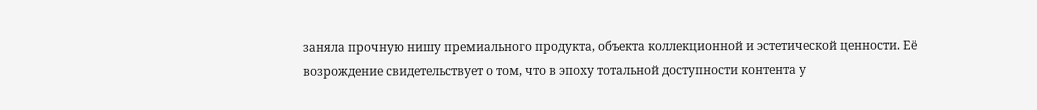заняла прочную нишу премиального продукта, объекта коллекционной и эстетической ценности. Её возрождение свидетельствует о том, что в эпоху тотальной доступности контента у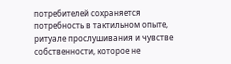потребителей сохраняется потребность в тактильном опыте, ритуале прослушивания и чувстве собственности, которое не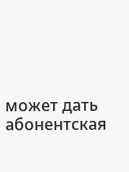может дать абонентская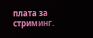плата за стриминг.